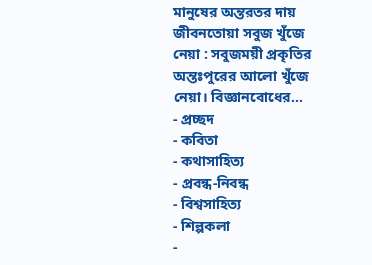মানুষের অন্তরতর দায় জীবনতোয়া সবুজ খুঁজে নেয়া : সবুজময়ী প্রকৃতির অন্তঃপুরের আলো খুঁজে নেয়া। বিজ্ঞানবোধের…
- প্রচ্ছদ
- কবিতা
- কথাসাহিত্য
- প্রবন্ধ-নিবন্ধ
- বিশ্বসাহিত্য
- শিল্পকলা
-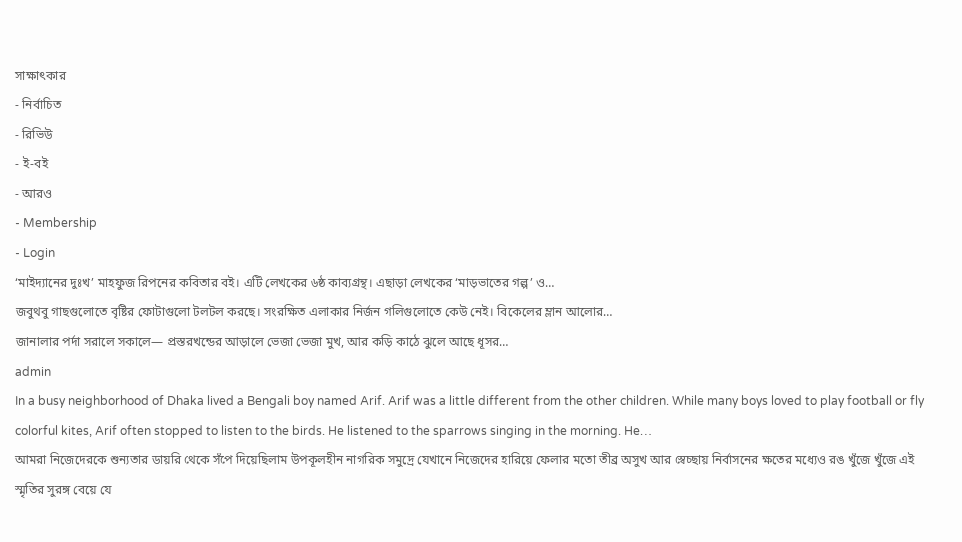সাক্ষাৎকার
- নির্বাচিত
- রিভিউ
- ই-বই
- আরও
- Membership
- Login
‘মাইদ্যানের দুঃখ’ মাহফুজ রিপনের কবিতার বই। এটি লেখকের ৬ষ্ঠ কাব্যগ্রন্থ। এছাড়া লেখকের ‘মাড়ভাতের গল্প’ ও…
জবুথবু গাছগুলোতে বৃষ্টির ফোটাগুলো টলটল করছে। সংরক্ষিত এলাকার নির্জন গলিগুলোতে কেউ নেই। বিকেলের ম্লান আলোর…
জানালার পর্দা সরালে সকালে— প্রস্তরখন্ডের আড়ালে ভেজা ভেজা মুখ, আর কড়ি কাঠে ঝুলে আছে ধূসর…
admin
In a busy neighborhood of Dhaka lived a Bengali boy named Arif. Arif was a little different from the other children. While many boys loved to play football or fly colorful kites, Arif often stopped to listen to the birds. He listened to the sparrows singing in the morning. He…
আমরা নিজেদেরকে শুন্যতার ডায়রি থেকে সঁপে দিয়েছিলাম উপকূলহীন নাগরিক সমুদ্রে যেখানে নিজেদের হারিয়ে ফেলার মতো তীব্র অসুখ আর স্বেচ্ছায় নির্বাসনের ক্ষতের মধ্যেও রঙ খুঁজে খুঁজে এই স্মৃতির সুরঙ্গ বেয়ে যে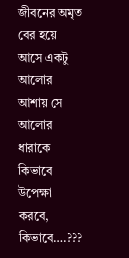জীবনের অমৃত বের হয়ে আসে একটু আলোর আশায় সে আলোর ধারাকে কিভাবে উপেক্ষা করবে, কিভাবে….???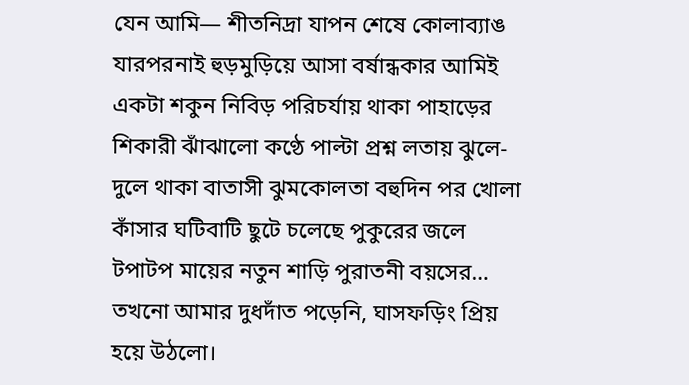যেন আমি— শীতনিদ্রা যাপন শেষে কোলাব্যাঙ যারপরনাই হুড়মুড়িয়ে আসা বর্ষান্ধকার আমিই একটা শকুন নিবিড় পরিচর্যায় থাকা পাহাড়ের শিকারী ঝাঁঝালো কণ্ঠে পাল্টা প্রশ্ন লতায় ঝুলে-দুলে থাকা বাতাসী ঝুমকোলতা বহুদিন পর খোলা কাঁসার ঘটিবাটি ছুটে চলেছে পুকুরের জলে টপাটপ মায়ের নতুন শাড়ি পুরাতনী বয়সের…
তখনো আমার দুধদাঁত পড়েনি, ঘাসফড়িং প্রিয় হয়ে উঠলো।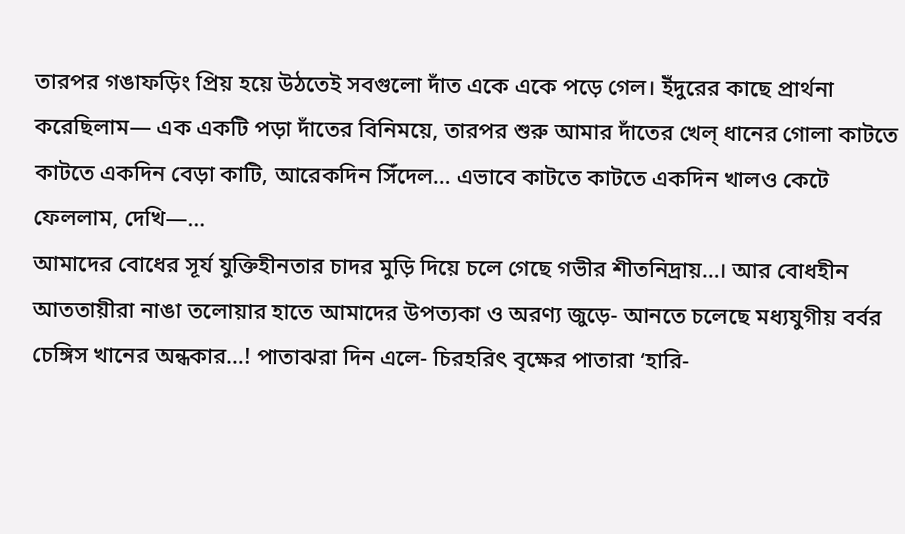তারপর গঙাফড়িং প্রিয় হয়ে উঠতেই সবগুলো দাঁত একে একে পড়ে গেল। ইঁদুরের কাছে প্রার্থনা করেছিলাম— এক একটি পড়া দাঁতের বিনিময়ে, তারপর শুরু আমার দাঁতের খেল্ ধানের গোলা কাটতে কাটতে একদিন বেড়া কাটি, আরেকদিন সিঁদেল… এভাবে কাটতে কাটতে একদিন খালও কেটে ফেললাম, দেখি—…
আমাদের বোধের সূর্য যুক্তিহীনতার চাদর মুড়ি দিয়ে চলে গেছে গভীর শীতনিদ্রায়…। আর বোধহীন আততায়ীরা নাঙা তলোয়ার হাতে আমাদের উপত্যকা ও অরণ্য জুড়ে- আনতে চলেছে মধ্যযুগীয় বর্বর চেঙ্গিস খানের অন্ধকার…! পাতাঝরা দিন এলে- চিরহরিৎ বৃক্ষের পাতারা ‘হারি-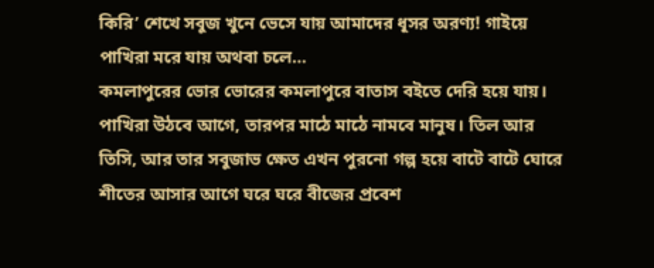কিরি’ শেখে সবুজ খুনে ভেসে যায় আমাদের ধূসর অরণ্য! গাইয়ে পাখিরা মরে যায় অথবা চলে…
কমলাপুরের ভোর ভোরের কমলাপুরে বাতাস বইতে দেরি হয়ে যায়। পাখিরা উঠবে আগে, তারপর মাঠে মাঠে নামবে মানুষ। তিল আর তিসি, আর তার সবুজাভ ক্ষেত এখন পুরনো গল্প হয়ে বাটে বাটে ঘোরে শীতের আসার আগে ঘরে ঘরে বীজের প্রবেশ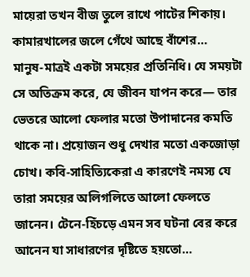মায়েরা তখন বীজ তুলে রাখে পাটের শিকায়। কামারখালের জলে গেঁথে আছে বাঁশের…
মানুষ-মাত্রই একটা সময়ের প্রতিনিধি। যে সময়টা সে অতিক্রম করে, যে জীবন যাপন করে— তার ভেতরে আলো ফেলার মতো উপাদানের কমতি থাকে না। প্রয়োজন শুধু দেখার মতো একজোড়া চোখ। কবি-সাহিত্যিকেরা এ কারণেই নমস্য যে তারা সময়ের অলিগলিতে আলো ফেলতে জানেন। টেনে-হিঁচড়ে এমন সব ঘটনা বের করে আনেন যা সাধারণের দৃষ্টিতে হয়তো…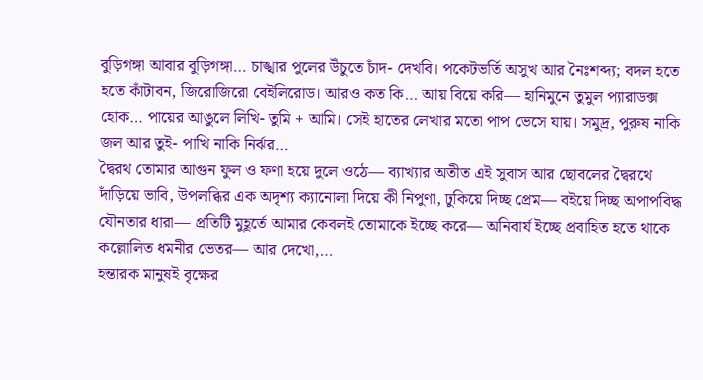বুড়িগঙ্গা আবার বুড়িগঙ্গা… চাঙ্খার পুলের উঁচুতে চাঁদ- দেখবি। পকেটভর্তি অসুখ আর নৈঃশব্দ্য; বদল হতে হতে কাঁটাবন, জিরোজিরো বেইলিরোড। আরও কত কি… আয় বিয়ে করি― হানিমুনে তুমুল প্যারাডক্স হোক… পায়ের আঙুলে লিখি- তুমি + আমি। সেই হাতের লেখার মতো পাপ ভেসে যায়। সমুদ্র, পুরুষ নাকি জল আর তুই- পাখি নাকি নির্ঝর…
দ্বৈরথ তোমার আগুন ফুল ও ফণা হয়ে দুলে ওঠে— ব্যাখ্যার অতীত এই সুবাস আর ছোবলের দ্বৈরথে দাঁড়িয়ে ভাবি, উপলব্ধির এক অদৃশ্য ক্যানোলা দিয়ে কী নিপুণা, ঢুকিয়ে দিচ্ছ প্রেম— বইয়ে দিচ্ছ অপাপবিদ্ধ যৌনতার ধারা— প্রতিটি মুহূর্তে আমার কেবলই তোমাকে ইচ্ছে করে— অনিবার্য ইচ্ছে প্রবাহিত হতে থাকে কল্লোলিত ধমনীর ভেতর— আর দেখো,…
হন্তারক মানুষই বৃক্ষের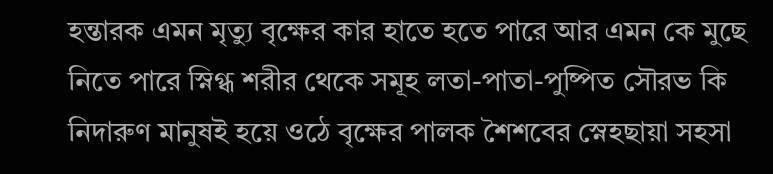হন্তারক এমন মৃত্যু বৃক্ষের কার হাতে হতে পারে আর এমন কে মুছে নিতে পারে স্নিগ্ধ শরীর থেকে সমূহ লতা-পাতা-পুষ্পিত সৌরভ কি নিদারুণ মানুষই হয়ে ওঠে বৃক্ষের পালক শৈশবের স্নেহছায়া সহসা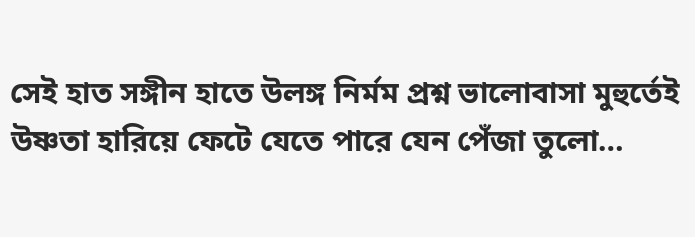সেই হাত সঙ্গীন হাতে উলঙ্গ নির্মম প্রশ্ন ভালোবাসা মুহুর্তেই উষ্ণতা হারিয়ে ফেটে যেতে পারে যেন পেঁজা তুলো…